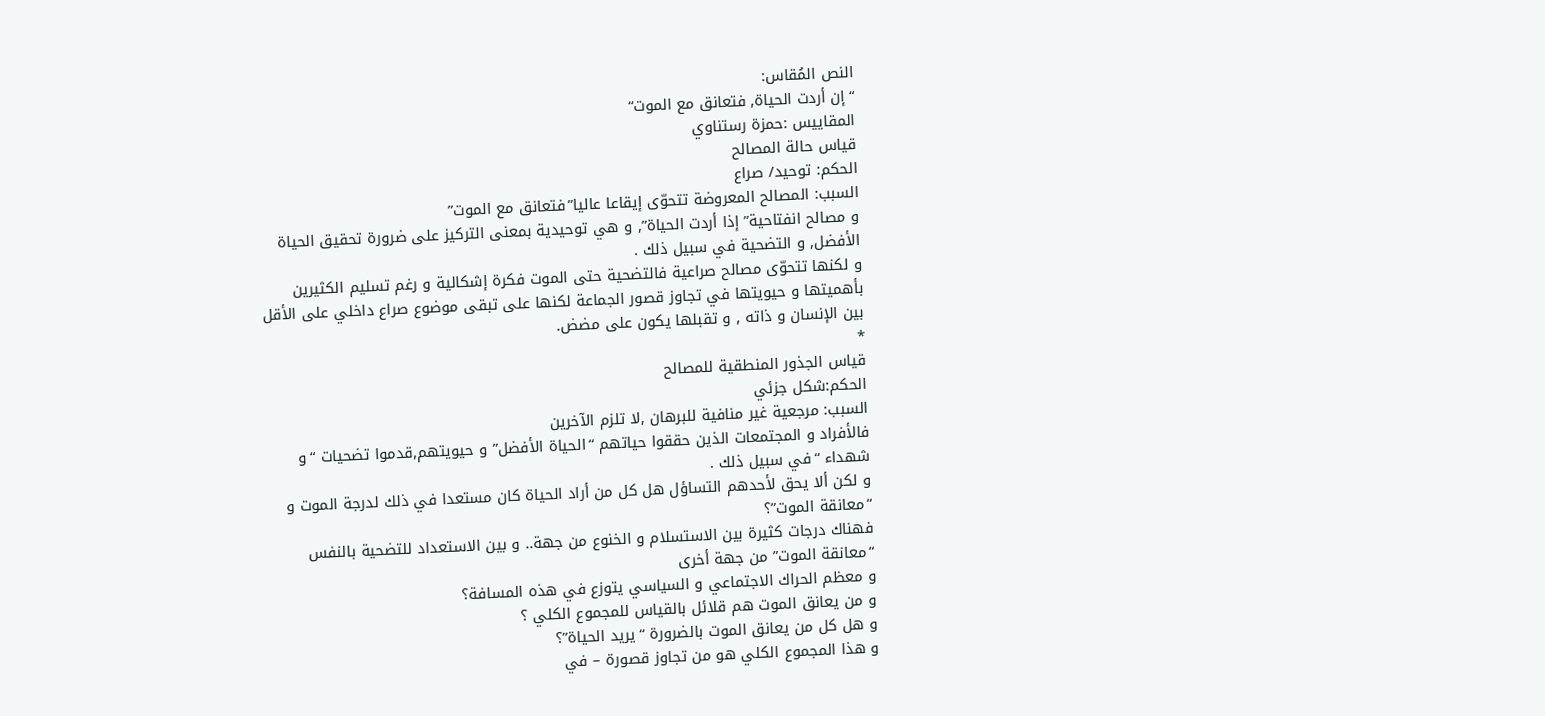النص المُقاس:
“إن أردت الحياة, فتعانق مع الموت“
المقاييس :حمزة رستناوي
قياس حالة المصالح
الحكم: توحيد/ صراع
السبب: المصالح المعروضة تتحوّى إيقاعا عاليا”فتعانق مع الموت”
و مصالح انفتاحية” إذا أردت الحياة”, و هي توحيدية بمعنى التركيز على ضرورة تحقيق الحياة الأفضل, و التضحية في سبيل ذلك .
و لكنها تتحوّى مصالح صراعية فالتضحية حتى الموت فكرة إشكالية و رغم تسليم الكثيرين بأهميتها و حيويتها في تجاوز قصور الجماعة لكنها على تبقى موضوع صراع داخلي على الأقل بين الإنسان و ذاته , و تقبلها يكون على مضض.
*
قياس الجذور المنطقية للمصالح
الحكم:شكل جزئي
السبب: مرجعية غير منافية للبرهان ,لا تلزم الآخرين
فالأفراد و المجتمعات الذين حققوا حياتهم “الحياة الأفضل” و حيويتهم,قدموا تضحيات “و شهداء “في سبيل ذلك .
و لكن ألا يحق لأحدهم التساؤل هل كل من أراد الحياة كان مستعدا في ذلك لدرجة الموت و “معانقة الموت”؟
فهناك درجات كثيرة بين الاستسلام و الخنوع من جهة.. و بين الاستعداد للتضحية بالنفس “معانقة الموت” من جهة أخرى
و معظم الحراك الاجتماعي و السياسي يتوزع في هذه المسافة؟
و من يعانق الموت هم قلائل بالقياس للمجموع الكلي ؟
و هل كل من يعانق الموت بالضرورة “يريد الحياة”؟
و هذا المجموع الكلي هو من تجاوز قصورة – في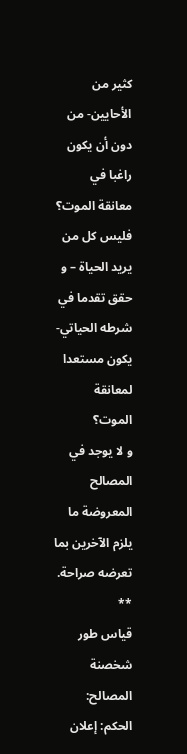كثير من الأحايين- من دون أن يكون راغبا في معانقة الموت؟
فليس كل من يريد الحياة – و حقق تقدما في شرطه الحياتي- يكون مستعدا لمعانقة الموت؟
و لا يوجد في المصالح المعروضة ما يلزم الآخرين بما تعرضه صراحة.
**
قياس طور شخصنة المصالح:
الحكم: إعلان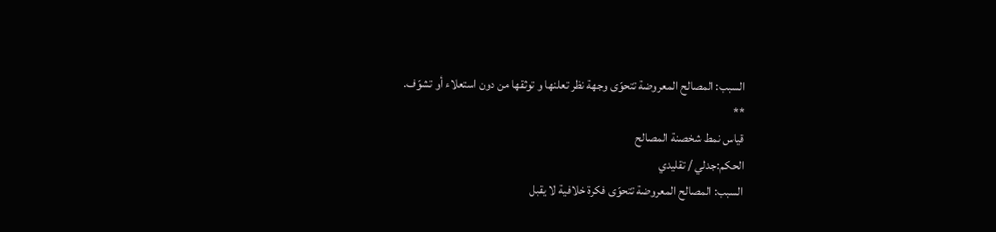السبب: المصالح المعروضة تتحوّى وجهة نظر تعلنها و توثقها من دون استعلاء أو تشوّف.
**
قياس نمط شخصنة المصالح
الحكم:جدلي / تقليدي
السبب: المصالح المعروضة تتحوّى فكرة خلافية لا يقبل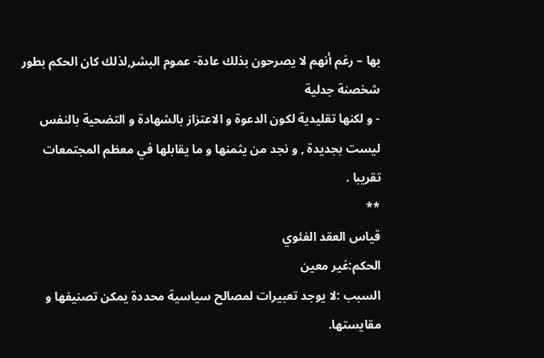بها – رغم أنهم لا يصرحون بذلك عادة- عموم البشر,لذلك كان الحكم بطور شخصنة جدلية
- و لكنها تقليدية لكون الدعوة و الاعتزاز بالشهادة و التضحية بالنفس ليست بجديدة , و نجد من يثمنها و ما يقابلها في معظم المجتمعات تقريبا .
**
قياس العقد الفئوي
الحكم:غير معين
السبب :لا يوجد تعبيرات لمصالح سياسية محددة يمكن تصنيفها و مقايستها.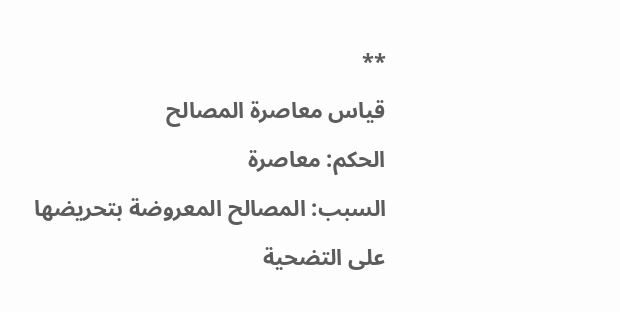**
قياس معاصرة المصالح
الحكم: معاصرة
السبب: المصالح المعروضة بتحريضها على التضحية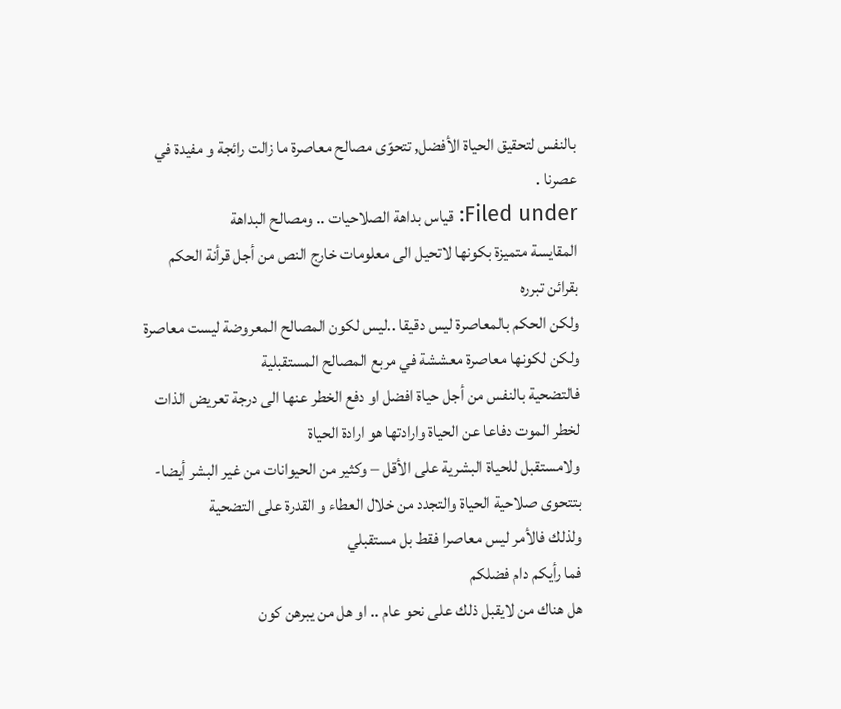بالنفس لتحقيق الحياة الأفضل, تتحوّى مصالح معاصرة ما زالت رائجة و مفيدة في عصرنا .
Filed under: قياس بداهة الصلاحيات .. ومصالح البداهة
المقايسة متميزة بكونها لاتحيل الى معلومات خارج النص من أجل قرأنة الحكم بقرائن تبرره
ولكن الحكم بالمعاصرة ليس دقيقا ..ليس لكون المصالح المعروضة ليست معاصرة ولكن لكونها معاصرة معششة في مربع المصالح المستقبلية
فالتضحية بالنفس من أجل حياة افضل او دفع الخطر عنها الى درجة تعريض الذات لخطر الموت دفاعا عن الحياة وارادتها هو ارادة الحياة
ولامستقبل للحياة البشرية على الأقل – وكثير من الحيوانات من غير البشر أيضا- بتتحوى صلاحية الحياة والتجدد من خلال العطاء و القدرة على التضحية
ولذلك فالأمر ليس معاصرا فقط بل مستقبلي
فما رأيكم دام فضلكم
هل هناك من لايقبل ذلك على نحو عام .. او هل من يبرهن كون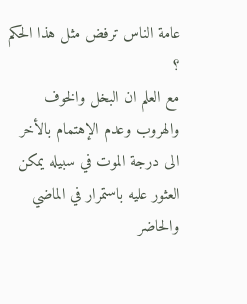عامة الناس ترفض مثل هذا الحكم ؟
مع العلم ان البخل والخوف والهروب وعدم الإهتمام بالأخر الى درجة الموت في سبيله يمكن العثور عليه باستمرار في الماضي والحاضر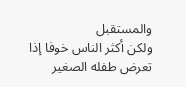والمستقبل
ولكن أكثر الناس خوفا إذا تعرض طفله الصغير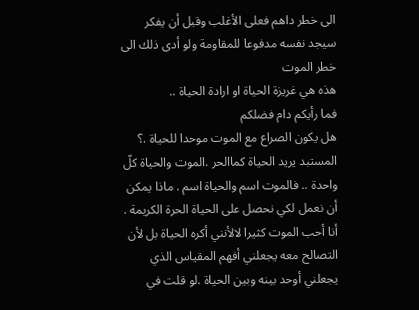الى خطر داهم فعلى الأغلب وقبل أن يفكر سيجد نفسه مدفوعا للمقاومة ولو أدى ذلك الى خطر الموت
هذه هي غريزة الحياة او ارادة الحياة ..
فما رأيكم دام فضلكم
هل يكون الصراع مع الموت موحدا للحياة .؟ المستبد يريد الحياة كماالحر .الموت والحياة كلّ واحدة .. فالموت اسم والحياة اسم . ماذا يمكن أن نعمل لكي نحصل على الحياة الحرة الكريمة . أنا أحب الموت كثيرا لالأنني أكره الحياة بل لأن التصالح معه يجعلني أفهم المقياس الذي يجعلني أوحد بينه وبين الحياة .لو قلت في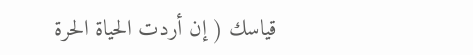قياسك ( إن أردت الحياة الحرة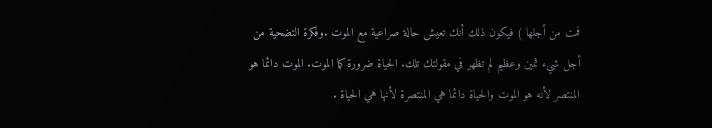فمت من أجلها ) فيكون ذلك أنك تعيش حالة صراعية مع الموت .وفكرة التضحية من أجل شيء ثمين وعظيم لم تظهر في مقولتك تلك. الحياة ضرورة كما الموت. الموت دائما هو المنتصر لأنه هو الموت والحياة دائما هي المنتصرة لأنها هي الحياة .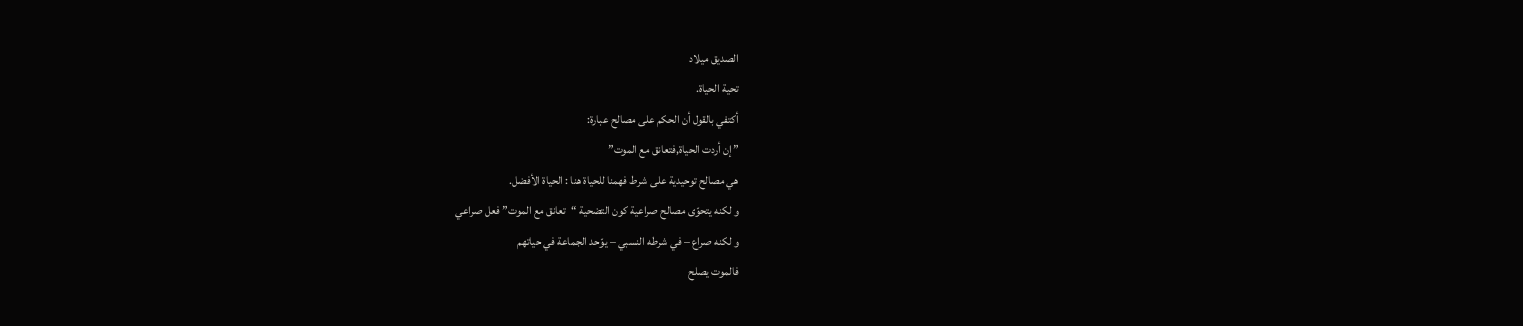الصديق ميلاد
تحية الحياة.
أكتفي بالقول أن الحكم على مصالح عبارة:
” إن أردت الحياة,فتعانق مع الموت”
هي مصالح توحيدية على شرط فهمنا للحياة هنا : الحياة الأفضل.
و لكنه يتحوّى مصالح صراعية كون التضحية “تعانق مع الموت” فعل صراعي
و لكنه صراع – في شرطه النسبي – يوّحد الجماعة في حياتهم
فالموت يصلح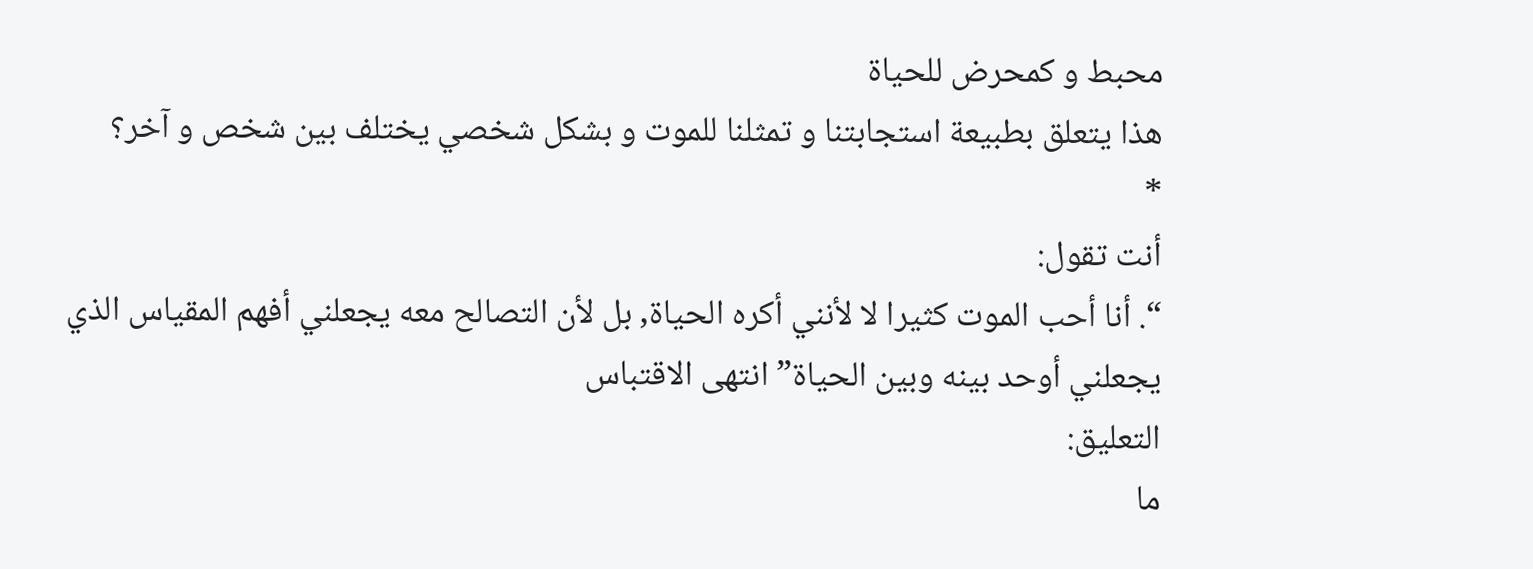محبط و كمحرض للحياة
هذا يتعلق بطبيعة استجابتنا و تمثلنا للموت و بشكل شخصي يختلف بين شخص و آخر؟
*
أنت تقول:
“. أنا أحب الموت كثيرا لا لأنني أكره الحياة, بل لأن التصالح معه يجعلني أفهم المقياس الذي يجعلني أوحد بينه وبين الحياة” انتهى الاقتباس
التعليق:
ما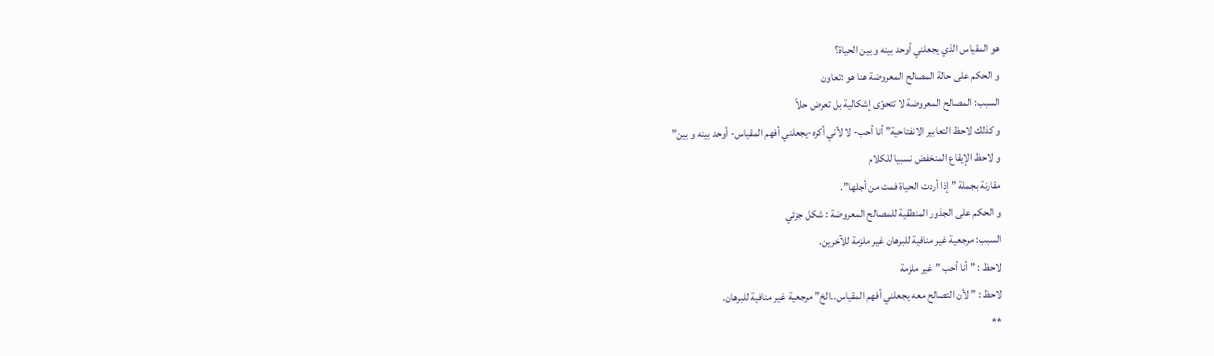هو المقياس الذي يجعلني أوحد بينه و بين الحياة؟
و الحكم على حالة المصالح المعروضة هنا هو :تعاون
السبب: المصالح المعروضة لا تتحوّى إشكالية بل تعرض حلاً
و كذلك لاحظ التعابير الانفتاحية” أنا أحب- لا لأني أكره-يجعلني أفهم المقياس- أوحد بينه و بين”
و لاحظ الإيقاع المنخفض نسبيا للكلام
مقارنة بجملة ” إذا أردت الحياة فمت من أجلها”.
و الحكم على الجذور المنطقية للمصالح المعروضة : شكل جزئي
السبب: مرجعية غير منافية للبرهان غير ملزمة للآخرين.
لاحظ : ” أنا أحب ” غير ملزمة
لاحظ : ” لأن التصالح معه يجعلني أفهم المقياس..الخ” مرجعية غير منافية للبرهان.
**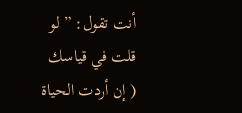أنت تقول: ” لو قلت في قياسك ( إن أردت الحياة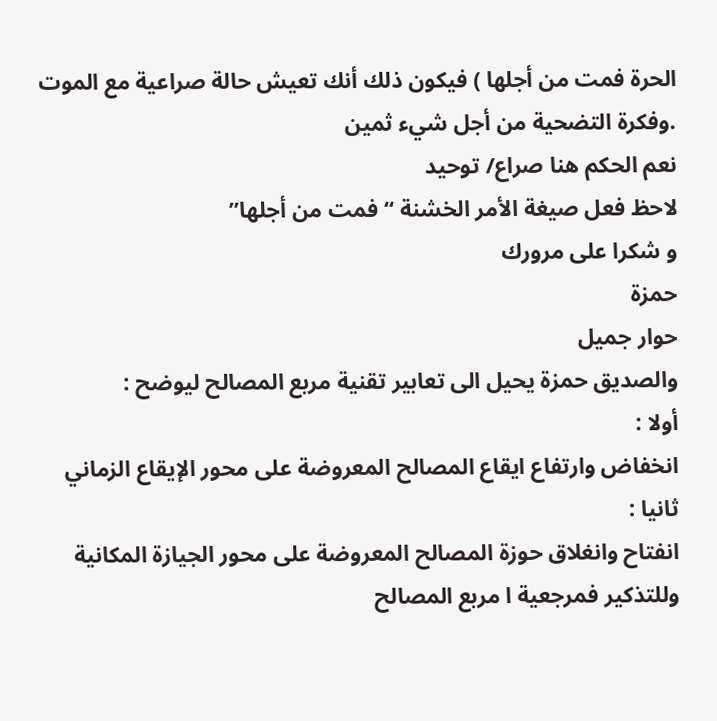الحرة فمت من أجلها ) فيكون ذلك أنك تعيش حالة صراعية مع الموت .وفكرة التضحية من أجل شيء ثمين
نعم الحكم هنا صراع/ توحيد
لاحظ فعل صيغة الأمر الخشنة “فمت من أجلها”
و شكرا على مرورك
حمزة
حوار جميل
والصديق حمزة يحيل الى تعابير تقنية مربع المصالح ليوضح :
أولا :
انخفاض وارتفاع ايقاع المصالح المعروضة على محور الإيقاع الزماني
ثانيا :
انفتاح وانغلاق حوزة المصالح المعروضة على محور الجيازة المكانية
وللتذكير فمرجعية ا مربع المصالح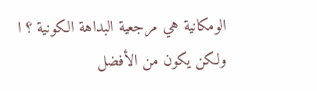الومكانية هي مرجعية البداهة الكونية ؟ ا
ولكن يكون من الأفضل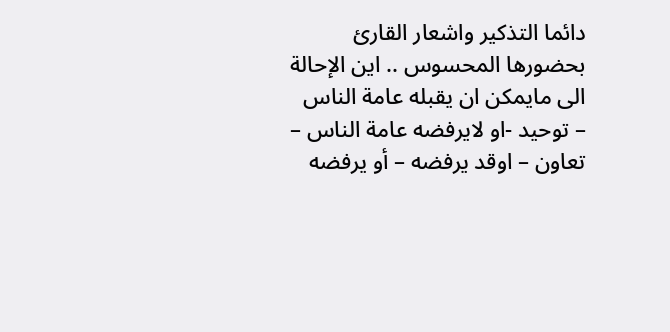دائما التذكير واشعار القارئ بحضورها المحسوس .. اين الإحالة الى مايمكن ان يقبله عامة الناس – توحيد -او لايرفضه عامة الناس – تعاون – اوقد يرفضه – أو يرفضه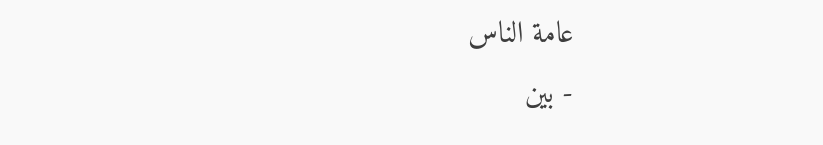عامة الناس
- بين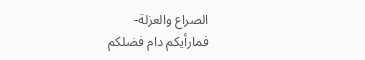الصراع والعزلة-
فمارأيكم دام فضلكم